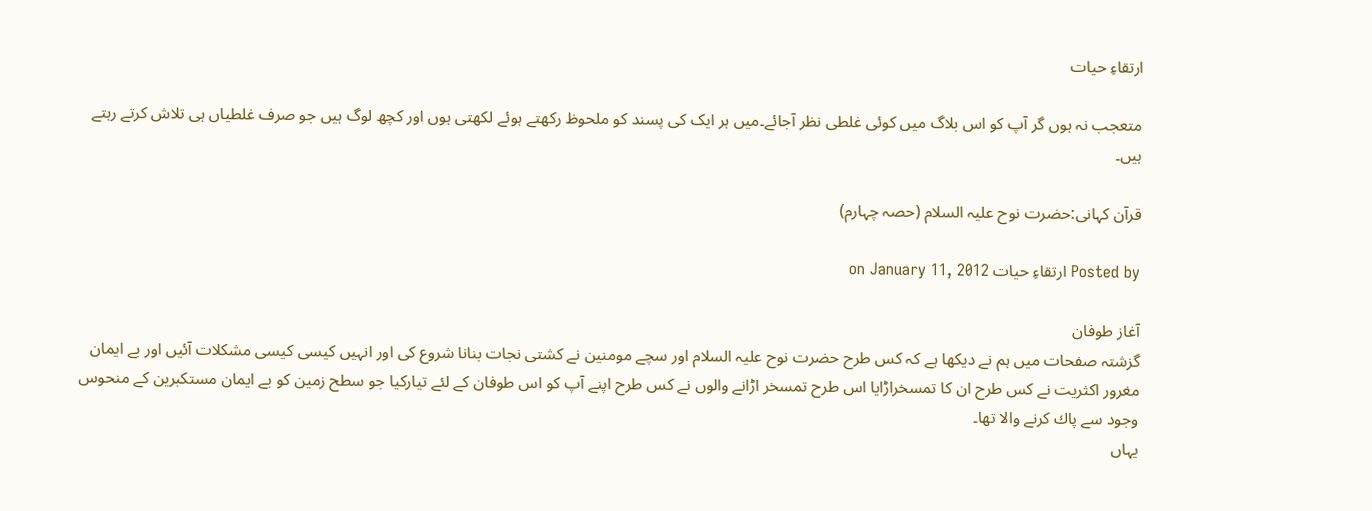ارتقاءِ حيات

متعجب نہ ہوں گر آپ کو اس بلاگ میں کوئی غلطی نظر آجائے۔میں ہر ایک کی پسند کو ملحوظ رکھتے ہوئے لکھتی ہوں اور کچھ لوگ ہیں جو صرف غلطیاں ہی تلاش کرتے رہتے ہیں۔

قرآن کہانی:حضرت نوح عليہ السلام (حصہ چہارم)

Posted by ارتقاءِ حيات on January 11, 2012

آغاز طوفان
گزشتہ صفحات ميں ہم نے ديكھا ہے كہ كس طرح حضرت نوح عليہ السلام اور سچے مومنين نے كشتى نجات بنانا شروع كى اور انہيں كيسى كيسى مشكلات آئيں اور بے ايمان مغرور اكثريت نے كس طرح ان كا تمسخراڑايا اس طرح تمسخر اڑانے والوں نے كس طرح اپنے آپ كو اس طوفان كے لئے تياركيا جو سطح زمين كو بے ايمان مستكبرين كے منحوس وجود سے پاك كرنے والا تھا۔
يہاں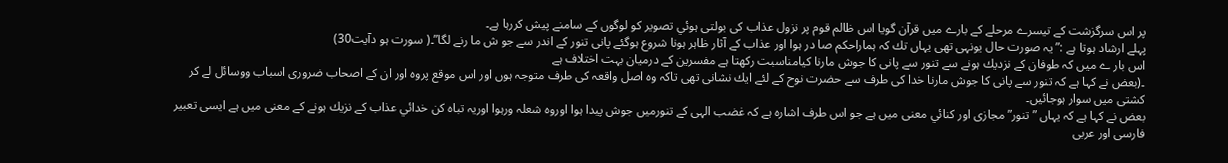پر اس سرگزشت كے تيسرے مرحلے كے بارے ميں قرآن گويا اس ظالم قوم پر نزول عذاب كى بولتى ہوئي تصوير كو لوگوں كے سامنے پيش كررہا ہے۔
پہلے ارشاد ہوتا ہے :”يہ صورت حال يونہى تھى يہاں تك كہ ہماراحكم صا در ہوا اور عذاب كے آثار ظاہر ہونا شروع ہوگئے پانى تنور كے اندر سے جو ش ما رنے لگا”۔( سورت ہو دآيت30)
اس بار ے ميں كہ طوفان كے نزديك ہونے سے تنور سے پانى كا جوش مارنا كيامناسبت ركھتا ہے مفسرين كے درميان بہت اختلاف ہے
۔(بعض نے كہا ہے كہ تنور سے پانى كا جوش مارنا خدا كى طرف سے حضرت نوح كے لئے ايك نشانى تھى تاكہ وہ اصل واقعہ كى طرف متوجہ ہوں اور اس موقع پروہ اور ان كے اصحاب ضرورى اسباب ووسائل لے كر كشتى ميں سوار ہوجائيں۔
بعض نے كہا ہے كہ يہاں ”تنور” مجازى اور كنائي معنى ميں ہے جو اس طرف اشارہ ہے كہ غضب الہى كے تنورميں جوش پيدا ہوا اوروہ شعلہ ورہوا اوريہ تباہ كن خدائي عذاب كے نزيك ہونے كے معنى ميں ہے ايسى تعبير فارسى اور عربى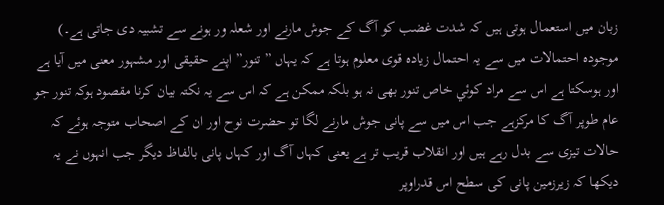زبان ميں استعمال ہوتى ہيں كہ شدت غضب كو آگ كے جوش مارنے اور شعلہ ور ہونے سے تشبيہ دى جاتى ہے۔)
موجودہ احتمالات ميں سے يہ احتمال زيادہ قوى معلوم ہوتا ہے كہ يہاں ” تنور” اپنے حقيقى اور مشہور معنى ميں آيا ہے اور ہوسكتا ہے اس سے مراد كوئي خاص تنور بھى نہ ہو بلكہ ممكن ہے كہ اس سے يہ نكتہ بيان كرنا مقصود ہوكہ تنور جو عام طوپر آگ كا مركزہے جب اس ميں سے پانى جوش مارنے لگا تو حضرت نوح اور ان كے اصحاب متوجہ ہوئے كہ حالات تيزى سے بدل رہے ہيں اور انقلاب قريب تر ہے يعنى كہاں آگ اور كہاں پانى بالفاظ ديگر جب انہوں نے يہ ديكھا كہ زيرزمين پانى كى سطح اس قدراوپر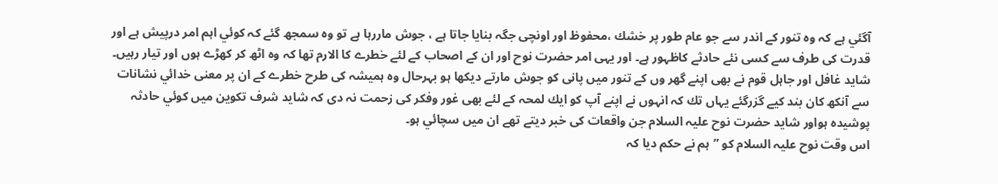آگئي ہے كہ وہ تنور كے اندر سے جو عام طور پر خشك ،محفوظ اور اونچى جگہ بنايا جاتا ہے ، جوش ماررہا ہے تو وہ سمجھ گئے كہ كوئي اہم امر درپيش ہے اور قدرت كى طرف سے كسى نئے حادثے كاظہور ہے۔ اور يہى امر حضرت نوح اور ان كے اصحاب كے لئے خطرے كا الارم تھا كہ وہ اٹھ كر كھڑے ہوں اور تيار رہيں۔
شايد غافل اور جاہل قوم نے بھى اپنے گھر وں كے تنور ميں پانى كو جوش مارتے ديكھا ہو بہرحال وہ ہميشہ كى طرح خطرے كے ان پر معنى خدائي نشانات سے آنكھ كان بند كيے گزرگئے يہاں تك كہ انہوں نے اپنے آپ كو ايك لمحہ كے لئے بھى غور وفكر كى زحمت نہ دى كہ شايد شرف تكوين ميں كوئي حادثہ پوشيدہ ہواور شايد حضرت نوح عليہ السلام جن واقعات كى خبر ديتے تھے ان ميں سچائي ہو۔
اس وقت نوح عليہ السلام كو ”ہم نے حكم ديا كہ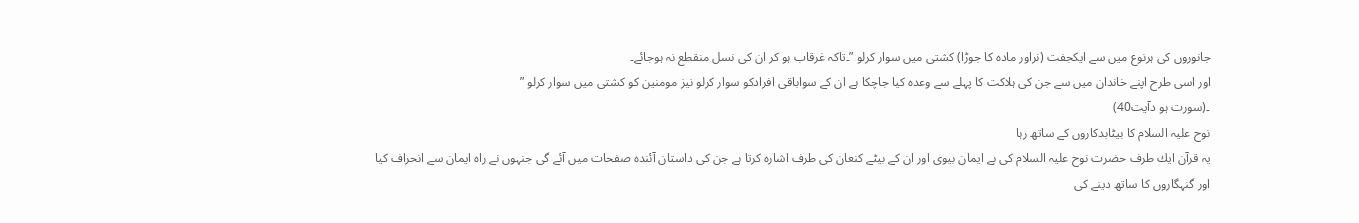جانوروں كى ہرنوع ميں سے ايكجفت (نراور مادہ كا جوڑا) كشتى ميں سوار كرلو ”۔تاكہ غرقاب ہو كر ان كى نسل منقطع نہ ہوجائے۔
اور اسى طرح اپنے خاندان ميں سے جن كى ہلاكت كا پہلے سے وعدہ كيا جاچكا ہے ان كے سواباقى افرادكو سوار كرلو نيز مومنين كو كشتى ميں سوار كرلو ”
۔(سورت ہو دآيت40)
نوح عليہ السلام كا بيٹابدكاروں كے ساتھ رہا
يہ قرآن ايك طرف حضرت نوح عليہ السلام كى بے ايمان بيوى اور ان كے بيٹے كنعان كى طرف اشارہ كرتا ہے جن كى داستان آئندہ صفحات ميں آئے گى جنہوں نے راہ ايمان سے انحراف كيا اور گنہگاروں كا ساتھ دينے كى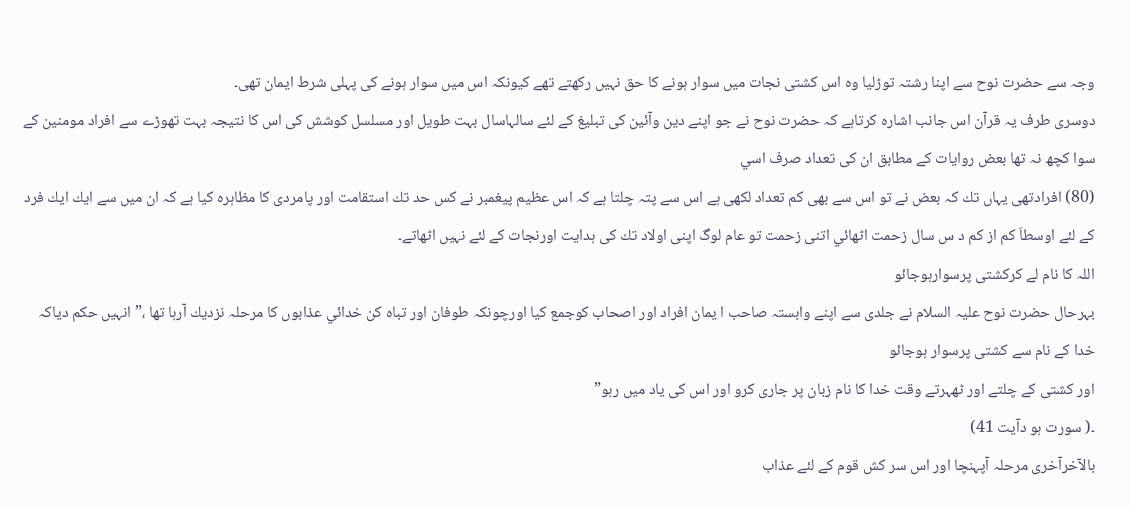وجہ سے حضرت نوح سے اپنا رشتہ توڑليا وہ اس كشتى نجات ميں سوار ہونے كا حق نہيں ركھتے تھے كيونكہ اس ميں سوار ہونے كى پہلى شرط ايمان تھى۔
دوسرى طرف يہ قرآن اس جانب اشارہ كرتاہے كہ حضرت نوح نے جو اپنے دين وآئين كى تبليغ كے لئے سالہاسال بہت طويل اور مسلسل كوشش كى اس كا نتيجہ بہت تھوڑے سے افراد مومنين كے سوا كچھ نہ تھا بعض روايات كے مطابق ان كى تعداد صرف اسي
(80) افرادتھى يہاں تك كہ بعض نے تو اس سے بھى كم تعداد لكھى ہے اس سے پتہ چلتا ہے كہ اس عظيم پيغمبر نے كس حد تك استقامت اور پامردى كا مظاہرہ كيا ہے كہ ان ميں سے ايك ايك فرد كے لئے اوسطاَ كم از كم د س سال زحمت اٹھائي اتنى زحمت تو عام لوگ اپنى اولاد تك كى ہدايت اورنجات كے لئے نہيں اٹھاتے۔
اللہ كا نام لے كركشتى پرسوارہوجائو
بہرحال حضرت نوح عليہ السلام نے جلدى سے اپنے وابستہ صاحب ا يمان افراد اور اصحاب كوجمع كيا اورچونكہ طوفان اور تباہ كن خدائي عذابوں كا مرحلہ نزديك آرہا تھا ،”انہيں حكم دياكہ خدا كے نام سے كشتى پرسوار ہوجائو
اور كشتى كے چلتے اور ٹھہرتے وقت خدا كا نام زبان پر جارى كرو اور اس كى ياد ميں رہو”
۔( سورت ہو دآيت 41)
بالآخرآخرى مرحلہ آپہنچا اور اس سر كش قوم كے لئے عذاب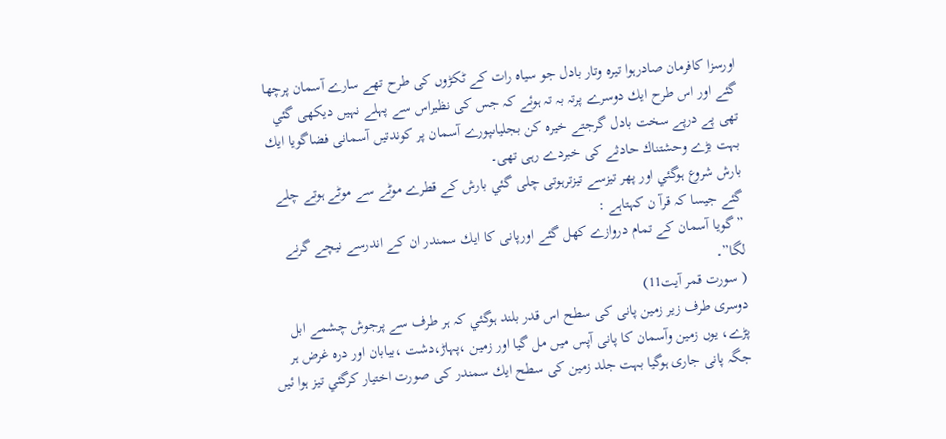اورسزا كافرمان صادرہوا تيرہ وتار بادل جو سياہ رات كے ٹكڑوں كى طرح تھے سارے آسمان پرچھا گئے اور اس طرح ايك دوسرے پرتہ بہ تہ ہوئے كہ جس كى نظيراس سے پہلے نہيں ديكھى گئي تھى پے درپے سخت بادل گرجتے خيرہ كن بجلياںپورے آسمان پر كوندتيں آسمانى فضاگويا ايك بہت بڑے وحشتناك حادثے كى خبردے رہى تھى۔
بارش شروع ہوگئي اور پھر تيزسے تيزترہوتى چلى گئي بارش كے قطرے موٹے سے موٹے ہوتے چلے گئے جيسا كہ قرآ ن كہتاہے :
”گويا آسمان كے تمام دروازے كھل گئے اورپانى كا ايك سمندر ان كے اندرسے نيچے گرنے لگا”۔
( سورت قمر آيت11)
دوسرى طرف زير زمين پانى كى سطح اس قدر بلند ہوگئي كہ ہر طرف سے پرجوش چشمے ابل پڑے، يوں زمين وآسمان كا پانى آپس ميں مل گيا اور زمين ،پہاڑ،دشت ،بيابان اور درہ غرض ہر جگہ پانى جارى ہوگيا بہت جلد زمين كى سطح ايك سمندر كى صورت اختيار كرگئي تيز ہوا ئيں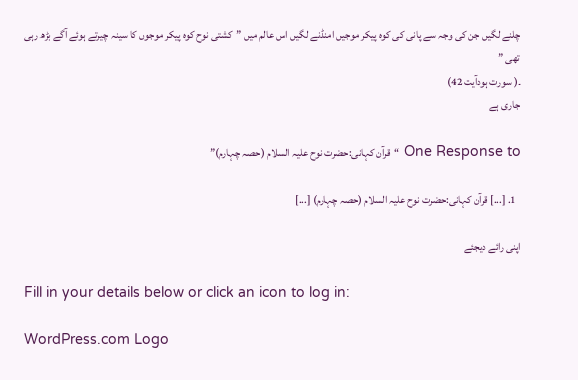چلنے لگيں جن كى وجہ سے پانى كى كوہ پيكر موجيں امنڈنے لگيں اس عالم ميں ”كشتى نوح كوہ پيكر موجوں كا سينہ چيرتے ہوئے آگے بڑھ رہى تھى ”
۔( سورت ہودآيت 42)
جاری ہے

One Response to “قرآن کہانی:حضرت نوح عليہ السلام (حصہ چہارم)”

  1. [...] قرآن کہانی:حضرت نوح عليہ السلام (حصہ چہارم) [...]

اپنی رائے دیجئے

Fill in your details below or click an icon to log in:

WordPress.com Logo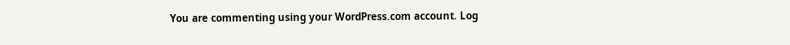You are commenting using your WordPress.com account. Log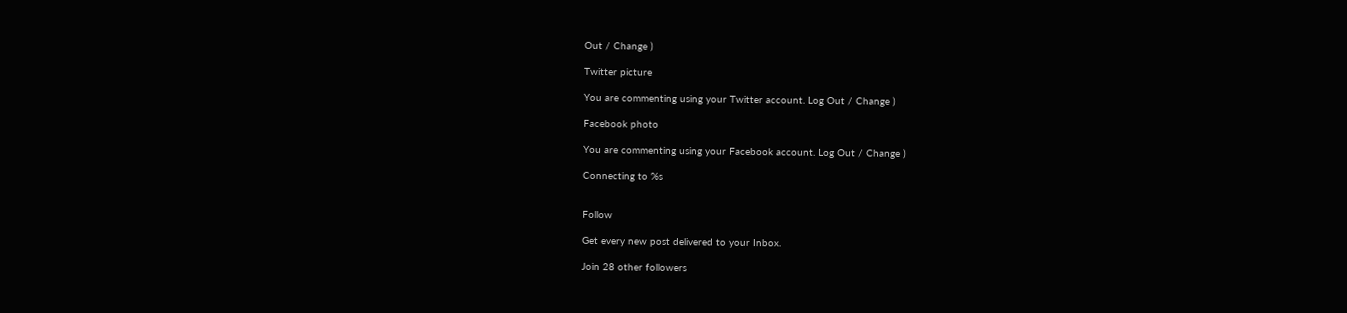Out / Change )

Twitter picture

You are commenting using your Twitter account. Log Out / Change )

Facebook photo

You are commenting using your Facebook account. Log Out / Change )

Connecting to %s


Follow

Get every new post delivered to your Inbox.

Join 28 other followers